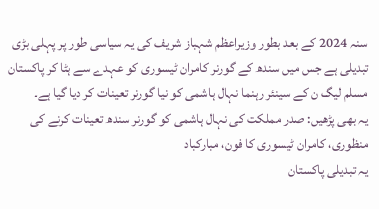سنہ 2024 کے بعد بطور وزیراعظم شہباز شریف کی یہ سیاسی طور پر پہلی بڑی تبدیلی ہے جس میں سندھ کے گورنر کامران ٹیسوری کو عہدے سے ہٹا کر پاکستان مسلم لیگ ن کے سینئر رہنما نہال ہاشمی کو نیا گورنر تعینات کر دیا گیا ہے۔
یہ بھی پڑھیں: صدر مملکت کی نہال ہاشمی کو گورنر سندھ تعینات کرنے کی منظوری، کامران ٹیسوری کا فون، مبارکباد
یہ تبدیلی پاکستان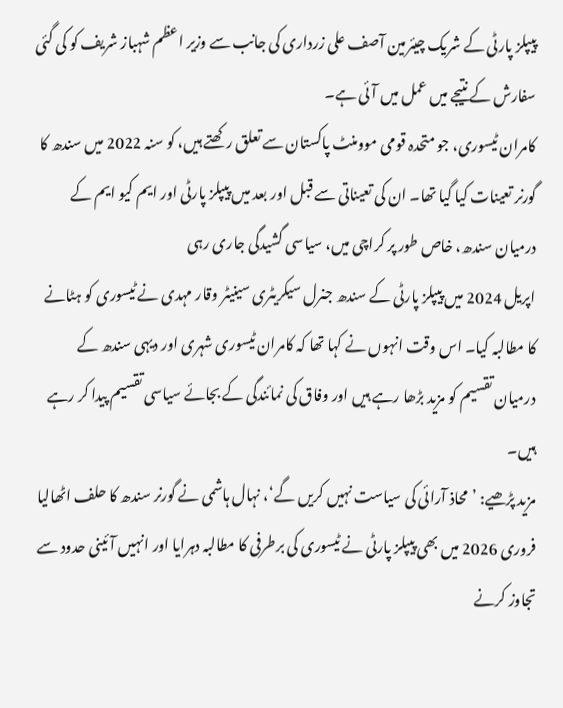پیپلز پارٹی کے شریک چیئرمین آصف علی زرداری کی جانب سے وزیر اعظم شہباز شریف کو کی گئی سفارش کے نتیجے میں عمل میں آئی ہے۔
کامران ٹیسوری، جو متحدہ قومی موومنٹ پاکستان سے تعلق رکھتے ہیں، کو سنہ 2022 میں سندھ کا گورنر تعینات کیا گیا تھا۔ ان کی تعیناتی سے قبل اور بعد میں پیپلز پارٹی اور ایم کیو ایم کے درمیان سندھ، خاص طور پر کراچی میں، سیاسی گشیدگی جاری رہی
اپریل 2024 میں پیپلز پارٹی کے سندھ جنرل سیکریٹری سینیٹر وقار مہدی نے ٹیسوری کو ہٹانے کا مطالبہ کیا۔ اس وقت انہوں نے کہا تھا کہ کامران ٹیسوری شہری اور دیہی سندھ کے درمیان تقسیم کو مزید بڑھا رہے ہیں اور وفاق کی نمائندگی کے بجائے سیاسی تقسیم پیدا کر رہے ہیں۔
مزید پڑھیے: ’محاذ آرائی کی سیاست نہیں کریں گے‘، نہال ہاشمی نے گورنر سندھ کا حلف اٹھالیا
فروری 2026 میں بھی پیپلز پارٹی نے ٹیسوری کی برطرفی کا مطالبہ دہرایا اور انہیں آئینی حدود سے تجاوز کرنے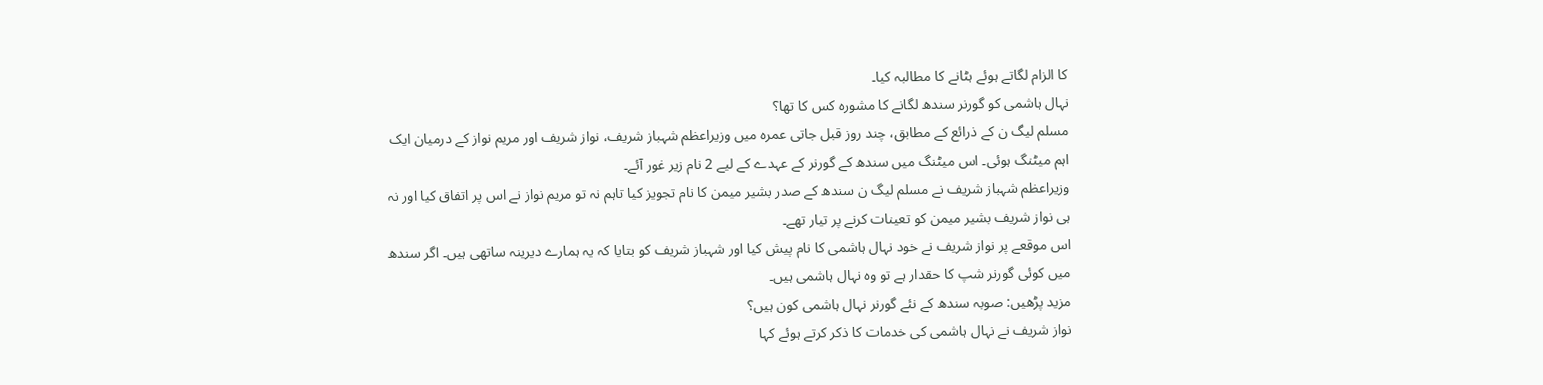کا الزام لگاتے ہوئے ہٹانے کا مطالبہ کیا۔
نہال ہاشمی کو گورنر سندھ لگانے کا مشورہ کس کا تھا؟
مسلم لیگ ن کے ذرائع کے مطابق، چند روز قبل جاتی عمرہ میں وزیراعظم شہباز شریف، نواز شریف اور مریم نواز کے درمیان ایک اہم میٹنگ ہوئی۔ اس میٹنگ میں سندھ کے گورنر کے عہدے کے لیے 2 نام زیر غور آئے۔
وزیراعظم شہباز شریف نے مسلم لیگ ن سندھ کے صدر بشیر میمن کا نام تجویز کیا تاہم نہ تو مریم نواز نے اس پر اتفاق کیا اور نہ ہی نواز شریف بشیر میمن کو تعینات کرنے پر تیار تھے۔
اس موقعے پر نواز شریف نے خود نہال ہاشمی کا نام پیش کیا اور شہباز شریف کو بتایا کہ یہ ہمارے دیرینہ ساتھی ہیں۔ اگر سندھ میں کوئی گورنر شپ کا حقدار ہے تو وہ نہال ہاشمی ہیں۔
مزید پڑھیں: صوبہ سندھ کے نئے گورنر نہال ہاشمی کون ہیں؟
نواز شریف نے نہال ہاشمی کی خدمات کا ذکر کرتے ہوئے کہا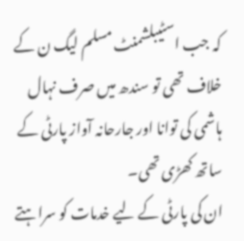کہ جب اسٹیبلشمنٹ مسلم لیگ ن کے خلاف تھی تو سندھ میں صرف نہال ہاشمی کی توانا اور جارحانہ آواز پارٹی کے ساتھ کھڑی تھی۔
ان کی پارٹی کے لیے خدمات کو سراہتے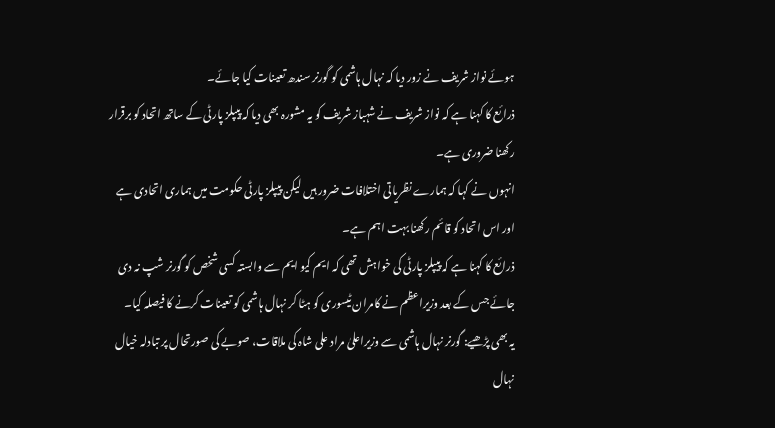ہوئے نواز شریف نے زور دیا کہ نہال ہاشمی کو گورنر سندھ تعینات کیا جائے۔
ذرائع کا کہنا ہے کہ نواز شریف نے شہباز شریف کو یہ مشورہ بھی دیا کہ پیپلز پارٹی کے ساتھ اتحاد کو برقرار رکھنا ضروری ہے۔
انہوں نے کہا کہ ہمارے نظریاتی اختلافات ضرور ہیں لیکن پیپلز پارٹی حکومت میں ہماری اتحادی ہے اور اس اتحاد کو قائم رکھنا بہت اہم ہے۔
ذرائع کا کہنا ہے کہ پیپلز پارٹی کی خواہش تھی کہ ایم کیو ایم سے وابستہ کسی شخص کو گورنر شپ نہ دی جائے جس کے بعد وزیراعظم نے کامران ٹیسوری کو ہٹا کر نہال ہاشمی کو تعینات کرنے کا فیصلہ کیا۔
یہ بھی پڑھیے: گورنر نہال ہاشمی سے وزیراعلیٰ مراد علی شاہ کی ملاقات، صوبے کی صورتحال پر تبادلہ خیال
نہال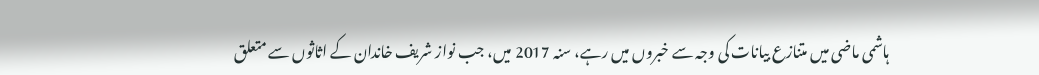ہاشمی ماضی میں متنازع بیانات کی وجہ سے خبروں میں رہے، سنہ 2017 میں، جب نواز شریف خاندان کے اثاثوں سے متعلق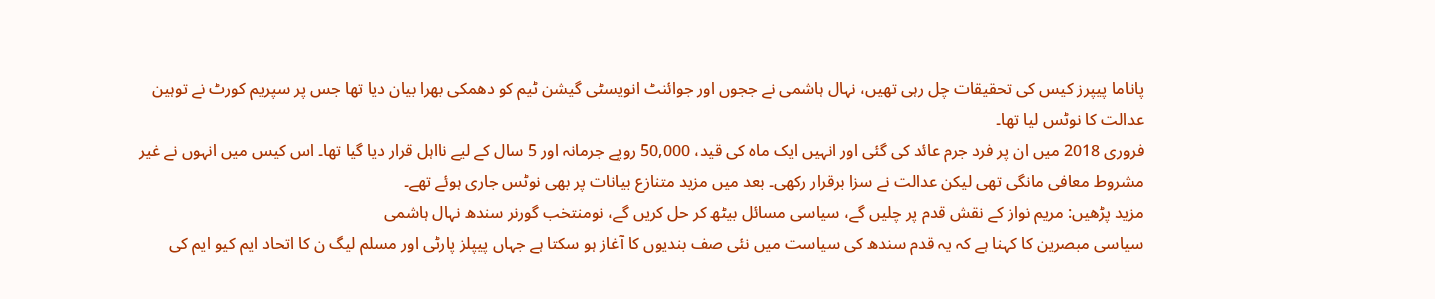پاناما پیپرز کیس کی تحقیقات چل رہی تھیں، نہال ہاشمی نے ججوں اور جوائنٹ انویسٹی گیشن ٹیم کو دھمکی بھرا بیان دیا تھا جس پر سپریم کورٹ نے توہین عدالت کا نوٹس لیا تھا۔
فروری 2018 میں ان پر فرد جرم عائد کی گئی اور انہیں ایک ماہ کی قید، 50,000 روپے جرمانہ اور 5 سال کے لیے نااہل قرار دیا گیا تھا۔ اس کیس میں انہوں نے غیر مشروط معافی مانگی تھی لیکن عدالت نے سزا برقرار رکھی۔ بعد میں مزید متنازع بیانات پر بھی نوٹس جاری ہوئے تھے۔
مزید پڑھیں: مریم نواز کے نقش قدم پر چلیں گے، سیاسی مسائل بیٹھ کر حل کریں گے، نومنتخب گورنر سندھ نہال ہاشمی
سیاسی مبصرین کا کہنا ہے کہ یہ قدم سندھ کی سیاست میں نئی صف بندیوں کا آغاز ہو سکتا ہے جہاں پیپلز پارٹی اور مسلم لیگ ن کا اتحاد ایم کیو ایم کی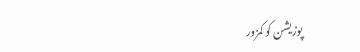پوزیشن کو کمزور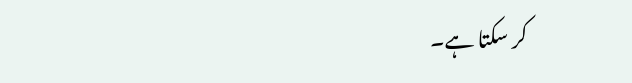کر سکتا ہے۔